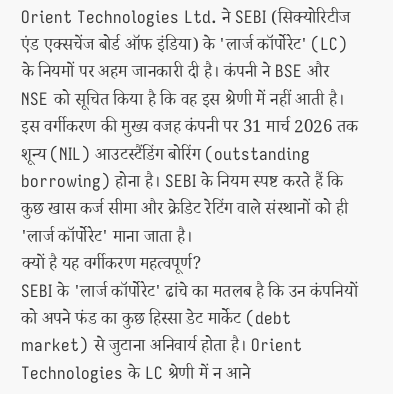Orient Technologies Ltd. ने SEBI (सिक्योरिटीज एंड एक्सचेंज बोर्ड ऑफ इंडिया) के 'लार्ज कॉर्पोरेट' (LC) के नियमों पर अहम जानकारी दी है। कंपनी ने BSE और NSE को सूचित किया है कि वह इस श्रेणी में नहीं आती है।
इस वर्गीकरण की मुख्य वजह कंपनी पर 31 मार्च 2026 तक शून्य (NIL) आउटस्टैंडिंग बोरिंग (outstanding borrowing) होना है। SEBI के नियम स्पष्ट करते हैं कि कुछ खास कर्ज सीमा और क्रेडिट रेटिंग वाले संस्थानों को ही 'लार्ज कॉर्पोरेट' माना जाता है।
क्यों है यह वर्गीकरण महत्वपूर्ण?
SEBI के 'लार्ज कॉर्पोरेट' ढांचे का मतलब है कि उन कंपनियों को अपने फंड का कुछ हिस्सा डेट मार्केट (debt market) से जुटाना अनिवार्य होता है। Orient Technologies के LC श्रेणी में न आने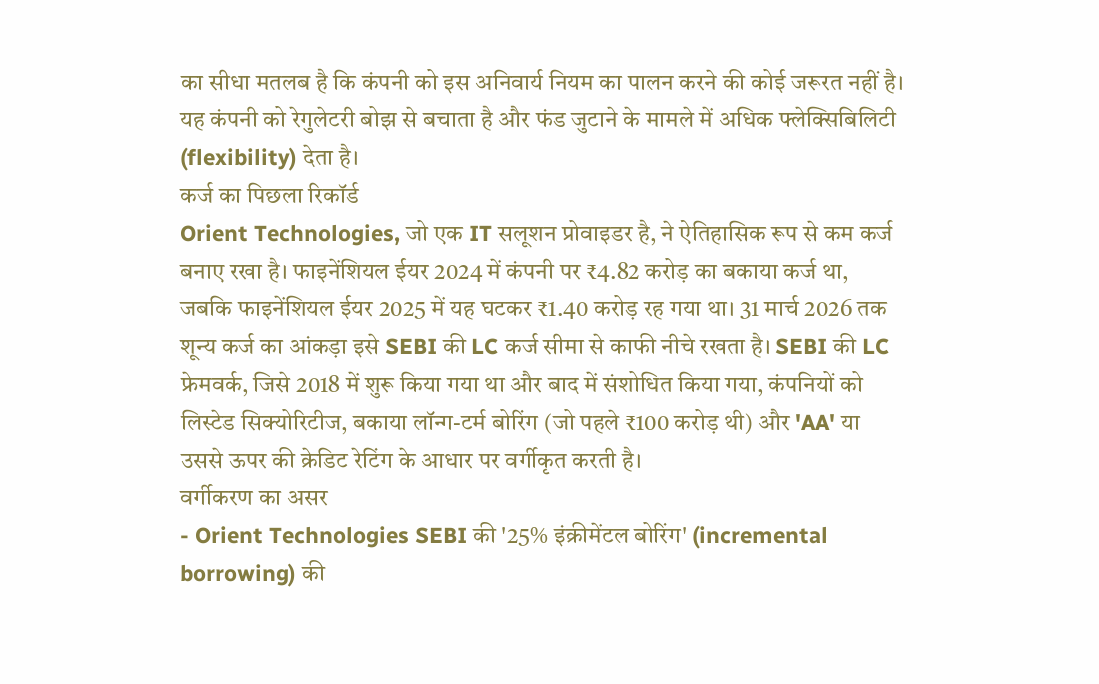का सीधा मतलब है कि कंपनी को इस अनिवार्य नियम का पालन करने की कोई जरूरत नहीं है। यह कंपनी को रेगुलेटरी बोझ से बचाता है और फंड जुटाने के मामले में अधिक फ्लेक्सिबिलिटी (flexibility) देता है।
कर्ज का पिछला रिकॉर्ड
Orient Technologies, जो एक IT सलूशन प्रोवाइडर है, ने ऐतिहासिक रूप से कम कर्ज बनाए रखा है। फाइनेंशियल ईयर 2024 में कंपनी पर ₹4.82 करोड़ का बकाया कर्ज था, जबकि फाइनेंशियल ईयर 2025 में यह घटकर ₹1.40 करोड़ रह गया था। 31 मार्च 2026 तक शून्य कर्ज का आंकड़ा इसे SEBI की LC कर्ज सीमा से काफी नीचे रखता है। SEBI की LC फ्रेमवर्क, जिसे 2018 में शुरू किया गया था और बाद में संशोधित किया गया, कंपनियों को लिस्टेड सिक्योरिटीज, बकाया लॉन्ग-टर्म बोरिंग (जो पहले ₹100 करोड़ थी) और 'AA' या उससे ऊपर की क्रेडिट रेटिंग के आधार पर वर्गीकृत करती है।
वर्गीकरण का असर
- Orient Technologies SEBI की '25% इंक्रीमेंटल बोरिंग' (incremental borrowing) की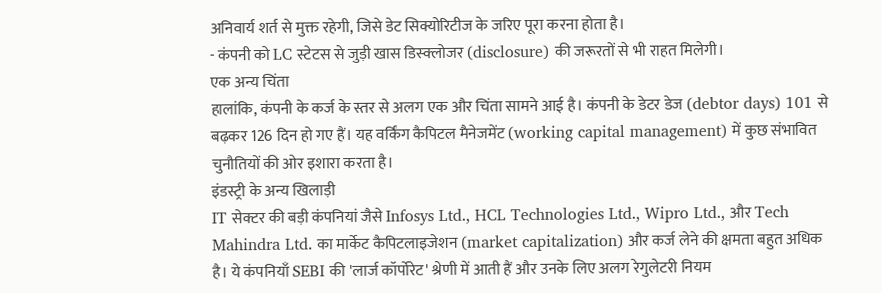अनिवार्य शर्त से मुक्त रहेगी, जिसे डेट सिक्योरिटीज के जरिए पूरा करना होता है।
- कंपनी को LC स्टेटस से जुड़ी खास डिस्क्लोजर (disclosure) की जरूरतों से भी राहत मिलेगी।
एक अन्य चिंता
हालांकि, कंपनी के कर्ज के स्तर से अलग एक और चिंता सामने आई है। कंपनी के डेटर डेज (debtor days) 101 से बढ़कर 126 दिन हो गए हैं। यह वर्किंग कैपिटल मैनेजमेंट (working capital management) में कुछ संभावित चुनौतियों की ओर इशारा करता है।
इंडस्ट्री के अन्य खिलाड़ी
IT सेक्टर की बड़ी कंपनियां जैसे Infosys Ltd., HCL Technologies Ltd., Wipro Ltd., और Tech Mahindra Ltd. का मार्केट कैपिटलाइजेशन (market capitalization) और कर्ज लेने की क्षमता बहुत अधिक है। ये कंपनियाँ SEBI की 'लार्ज कॉर्पोरेट' श्रेणी में आती हैं और उनके लिए अलग रेगुलेटरी नियम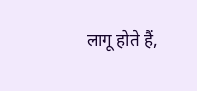लागू होते हैं,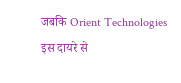जबकि Orient Technologies इस दायरे से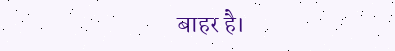बाहर है।